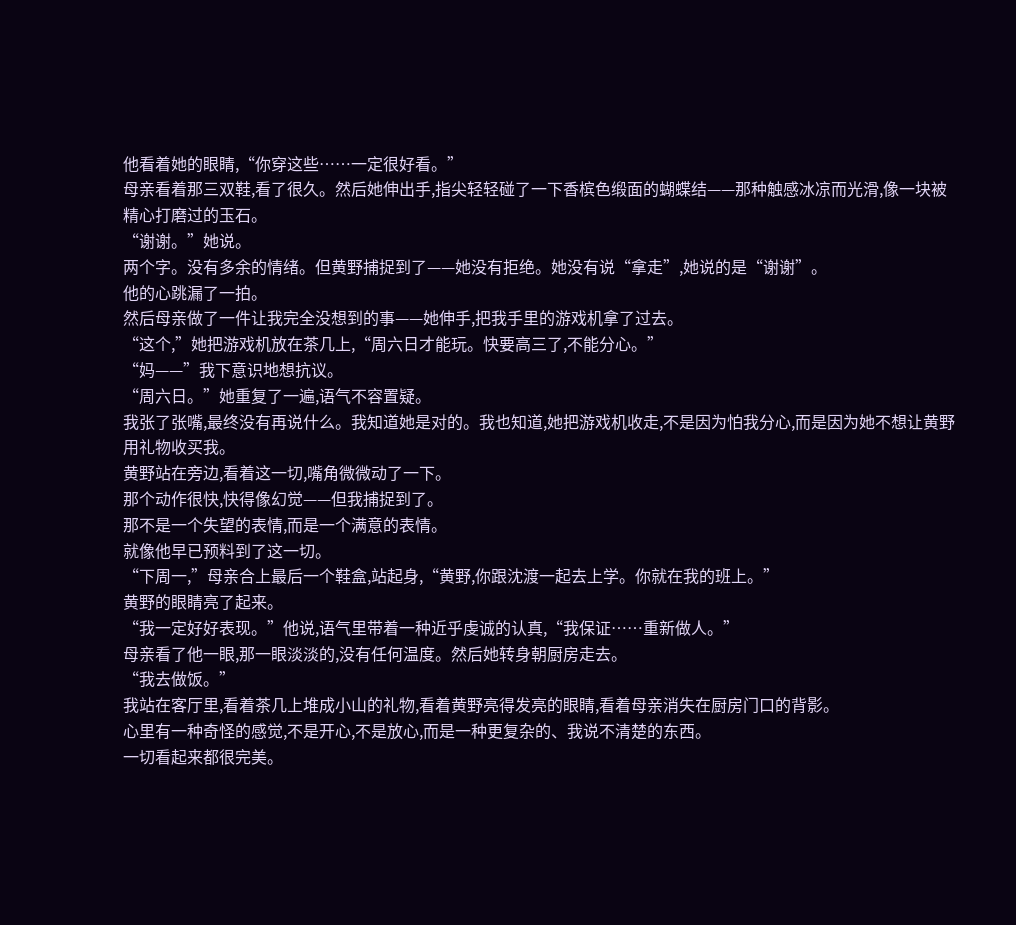他看着她的眼睛,“你穿这些……一定很好看。”
母亲看着那三双鞋,看了很久。然后她伸出手,指尖轻轻碰了一下香槟色缎面的蝴蝶结——那种触感冰凉而光滑,像一块被精心打磨过的玉石。
“谢谢。”她说。
两个字。没有多余的情绪。但黄野捕捉到了——她没有拒绝。她没有说“拿走”,她说的是“谢谢”。
他的心跳漏了一拍。
然后母亲做了一件让我完全没想到的事——她伸手,把我手里的游戏机拿了过去。
“这个,”她把游戏机放在茶几上,“周六日才能玩。快要高三了,不能分心。”
“妈——”我下意识地想抗议。
“周六日。”她重复了一遍,语气不容置疑。
我张了张嘴,最终没有再说什么。我知道她是对的。我也知道,她把游戏机收走,不是因为怕我分心,而是因为她不想让黄野用礼物收买我。
黄野站在旁边,看着这一切,嘴角微微动了一下。
那个动作很快,快得像幻觉——但我捕捉到了。
那不是一个失望的表情,而是一个满意的表情。
就像他早已预料到了这一切。
“下周一,”母亲合上最后一个鞋盒,站起身,“黄野,你跟沈渡一起去上学。你就在我的班上。”
黄野的眼睛亮了起来。
“我一定好好表现。”他说,语气里带着一种近乎虔诚的认真,“我保证……重新做人。”
母亲看了他一眼,那一眼淡淡的,没有任何温度。然后她转身朝厨房走去。
“我去做饭。”
我站在客厅里,看着茶几上堆成小山的礼物,看着黄野亮得发亮的眼睛,看着母亲消失在厨房门口的背影。
心里有一种奇怪的感觉,不是开心,不是放心,而是一种更复杂的、我说不清楚的东西。
一切看起来都很完美。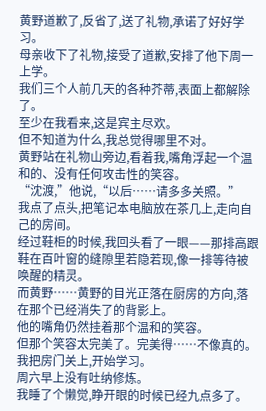黄野道歉了,反省了,送了礼物,承诺了好好学习。
母亲收下了礼物,接受了道歉,安排了他下周一上学。
我们三个人前几天的各种芥蒂,表面上都解除了。
至少在我看来,这是宾主尽欢。
但不知道为什么,我总觉得哪里不对。
黄野站在礼物山旁边,看着我,嘴角浮起一个温和的、没有任何攻击性的笑容。
“沈渡,”他说,“以后……请多多关照。”
我点了点头,把笔记本电脑放在茶几上,走向自己的房间。
经过鞋柜的时候,我回头看了一眼——那排高跟鞋在百叶窗的缝隙里若隐若现,像一排等待被唤醒的精灵。
而黄野……黄野的目光正落在厨房的方向,落在那个已经消失了的背影上。
他的嘴角仍然挂着那个温和的笑容。
但那个笑容太完美了。完美得……不像真的。
我把房门关上,开始学习。
周六早上没有吐纳修炼。
我睡了个懒觉,睁开眼的时候已经九点多了。